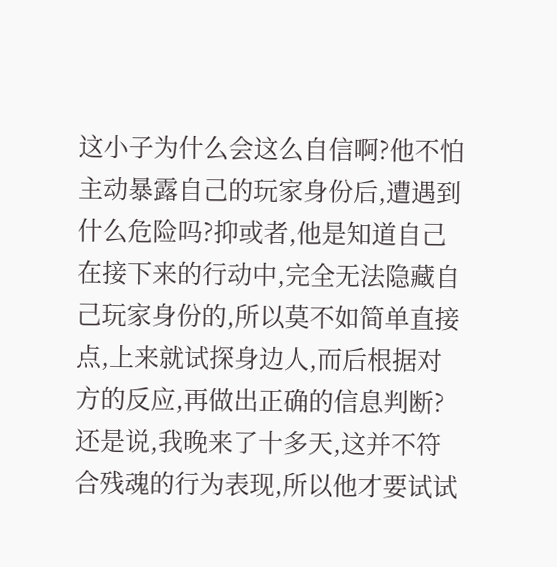这小子为什么会这么自信啊?他不怕主动暴露自己的玩家身份后,遭遇到什么危险吗?抑或者,他是知道自己在接下来的行动中,完全无法隐藏自己玩家身份的,所以莫不如简单直接点,上来就试探身边人,而后根据对方的反应,再做出正确的信息判断?
还是说,我晚来了十多天,这并不符合残魂的行为表现,所以他才要试试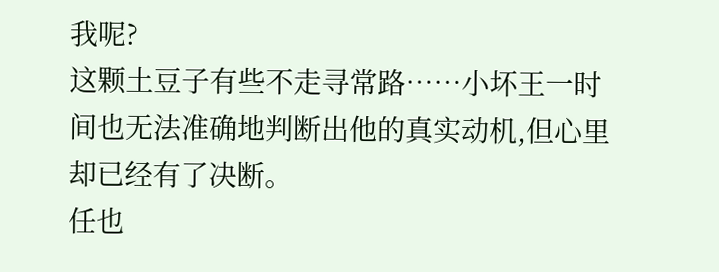我呢?
这颗土豆子有些不走寻常路……小坏王一时间也无法准确地判断出他的真实动机,但心里却已经有了决断。
任也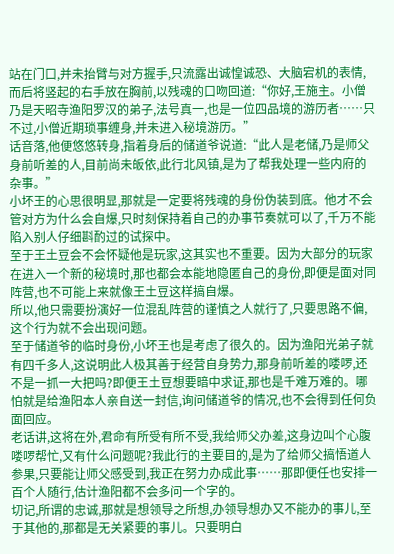站在门口,并未抬臂与对方握手,只流露出诚惶诚恐、大脑宕机的表情,而后将竖起的右手放在胸前,以残魂的口吻回道:“你好,王施主。小僧乃是天昭寺渔阳罗汉的弟子,法号真一,也是一位四品境的游历者……只不过,小僧近期琐事缠身,并未进入秘境游历。”
话音落,他便悠悠转身,指着身后的储道爷说道:“此人是老储,乃是师父身前听差的人,目前尚未皈依,此行北风镇,是为了帮我处理一些内府的杂事。”
小坏王的心思很明显,那就是一定要将残魂的身份伪装到底。他才不会管对方为什么会自爆,只时刻保持着自己的办事节奏就可以了,千万不能陷入别人仔细斟酌过的试探中。
至于王土豆会不会怀疑他是玩家,这其实也不重要。因为大部分的玩家在进入一个新的秘境时,那也都会本能地隐匿自己的身份,即便是面对同阵营,也不可能上来就像王土豆这样搞自爆。
所以,他只需要扮演好一位混乱阵营的谨慎之人就行了,只要思路不偏,这个行为就不会出现问题。
至于储道爷的临时身份,小坏王也是考虑了很久的。因为渔阳光弟子就有四千多人,这说明此人极其善于经营自身势力,那身前听差的喽啰,还不是一抓一大把吗?即便王土豆想要暗中求证,那也是千难万难的。哪怕就是给渔阳本人亲自送一封信,询问储道爷的情况,也不会得到任何负面回应。
老话讲,这将在外,君命有所受有所不受,我给师父办差,这身边叫个心腹喽啰帮忙,又有什么问题呢?我此行的主要目的,是为了给师父搞悟道人参果,只要能让师父感受到,我正在努力办成此事……那即便任也安排一百个人随行,估计渔阳都不会多问一个字的。
切记,所谓的忠诚,那就是想领导之所想,办领导想办又不能办的事儿,至于其他的,那都是无关紧要的事儿。只要明白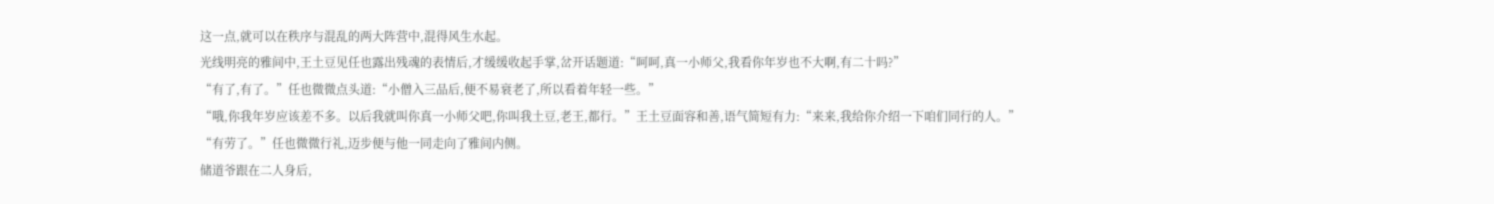这一点,就可以在秩序与混乱的两大阵营中,混得风生水起。
光线明亮的雅间中,王土豆见任也露出残魂的表情后,才缓缓收起手掌,岔开话题道:“呵呵,真一小师父,我看你年岁也不大啊,有二十吗?”
“有了,有了。”任也微微点头道:“小僧入三品后,便不易衰老了,所以看着年轻一些。”
“哦,你我年岁应该差不多。以后我就叫你真一小师父吧,你叫我土豆,老王,都行。”王土豆面容和善,语气简短有力:“来来,我给你介绍一下咱们同行的人。”
“有劳了。”任也微微行礼,迈步便与他一同走向了雅间内侧。
储道爷跟在二人身后,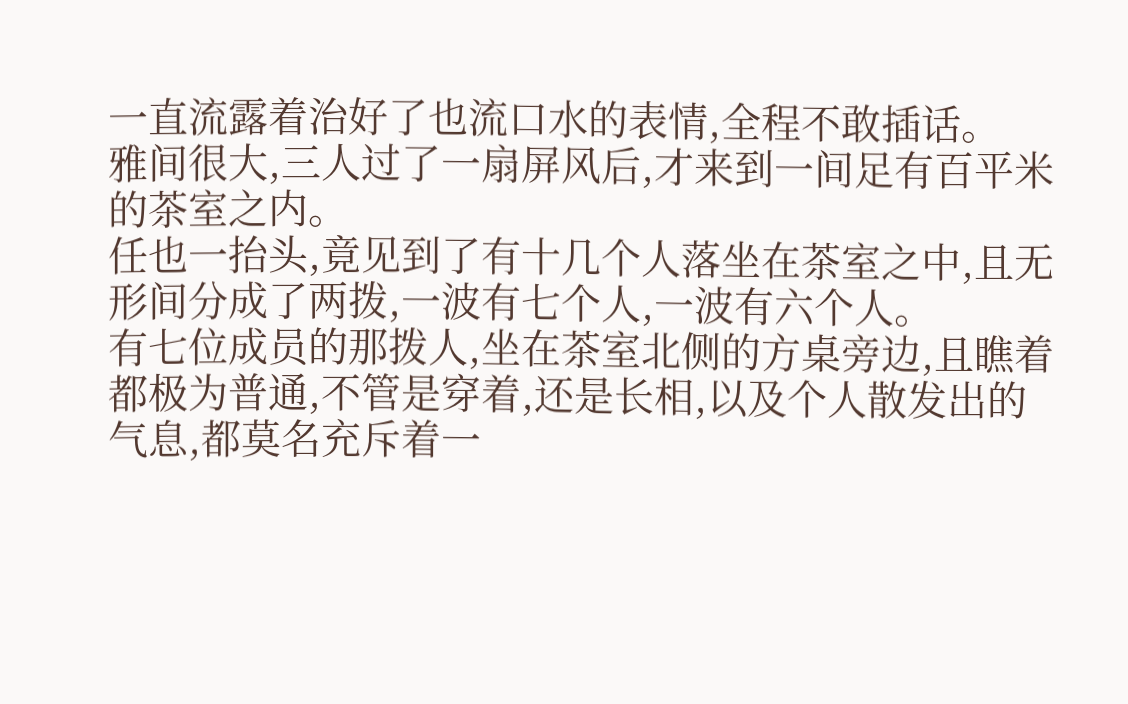一直流露着治好了也流口水的表情,全程不敢插话。
雅间很大,三人过了一扇屏风后,才来到一间足有百平米的茶室之内。
任也一抬头,竟见到了有十几个人落坐在茶室之中,且无形间分成了两拨,一波有七个人,一波有六个人。
有七位成员的那拨人,坐在茶室北侧的方桌旁边,且瞧着都极为普通,不管是穿着,还是长相,以及个人散发出的气息,都莫名充斥着一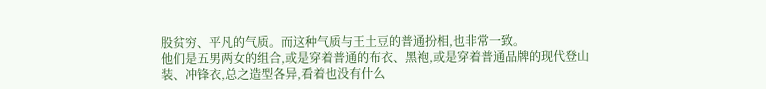股贫穷、平凡的气质。而这种气质与王土豆的普通扮相,也非常一致。
他们是五男两女的组合,或是穿着普通的布衣、黑袍,或是穿着普通品牌的现代登山装、冲锋衣,总之造型各异,看着也没有什么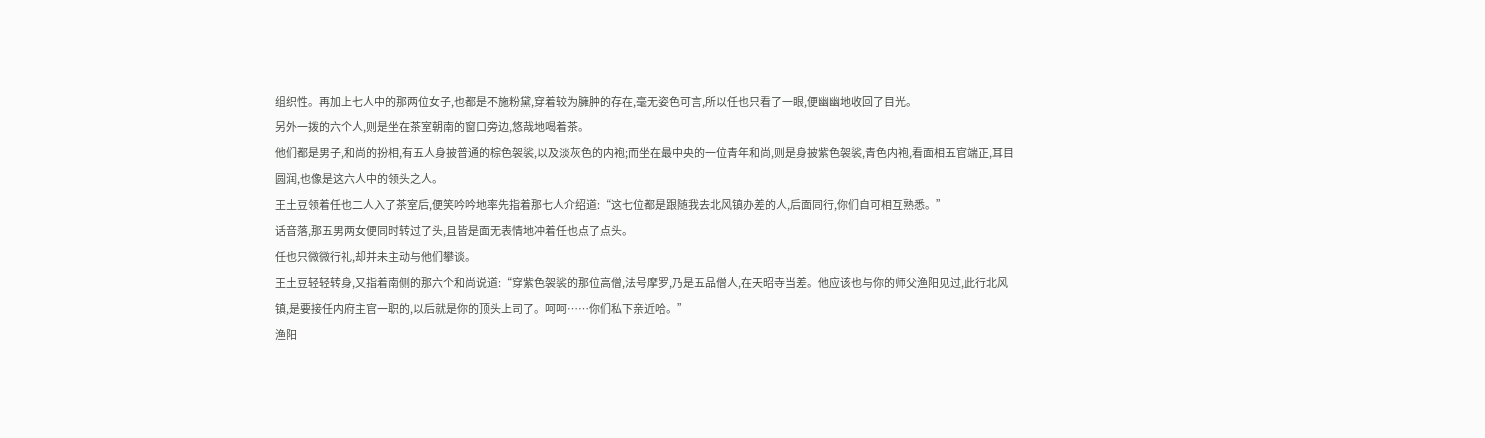组织性。再加上七人中的那两位女子,也都是不施粉黛,穿着较为臃肿的存在,毫无姿色可言,所以任也只看了一眼,便幽幽地收回了目光。
另外一拨的六个人,则是坐在茶室朝南的窗口旁边,悠哉地喝着茶。
他们都是男子,和尚的扮相,有五人身披普通的棕色袈裟,以及淡灰色的内袍;而坐在最中央的一位青年和尚,则是身披紫色袈裟,青色内袍,看面相五官端正,耳目圆润,也像是这六人中的领头之人。
王土豆领着任也二人入了茶室后,便笑吟吟地率先指着那七人介绍道:“这七位都是跟随我去北风镇办差的人,后面同行,你们自可相互熟悉。”
话音落,那五男两女便同时转过了头,且皆是面无表情地冲着任也点了点头。
任也只微微行礼,却并未主动与他们攀谈。
王土豆轻轻转身,又指着南侧的那六个和尚说道:“穿紫色袈裟的那位高僧,法号摩罗,乃是五品僧人,在天昭寺当差。他应该也与你的师父渔阳见过,此行北风镇,是要接任内府主官一职的,以后就是你的顶头上司了。呵呵……你们私下亲近哈。”
渔阳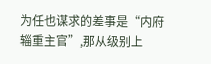为任也谋求的差事是“内府辎重主官”,那从级别上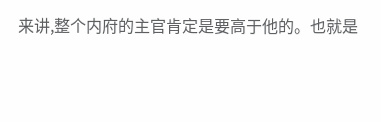来讲,整个内府的主官肯定是要高于他的。也就是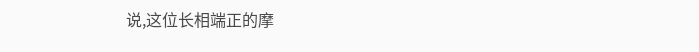说,这位长相端正的摩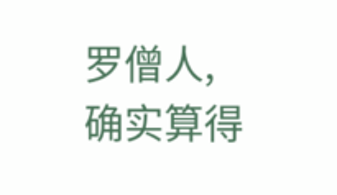罗僧人,确实算得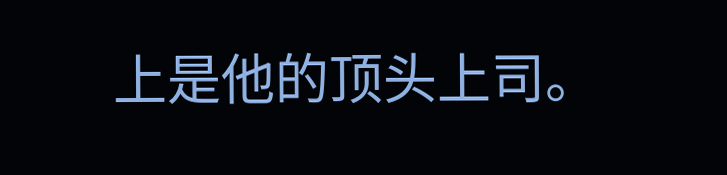上是他的顶头上司。